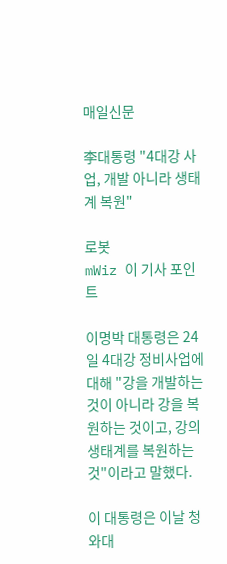매일신문

李대통령 "4대강 사업, 개발 아니라 생태계 복원"

로봇
mWiz 이 기사 포인트

이명박 대통령은 24일 4대강 정비사업에 대해 "강을 개발하는 것이 아니라 강을 복원하는 것이고, 강의 생태계를 복원하는 것"이라고 말했다.

이 대통령은 이날 청와대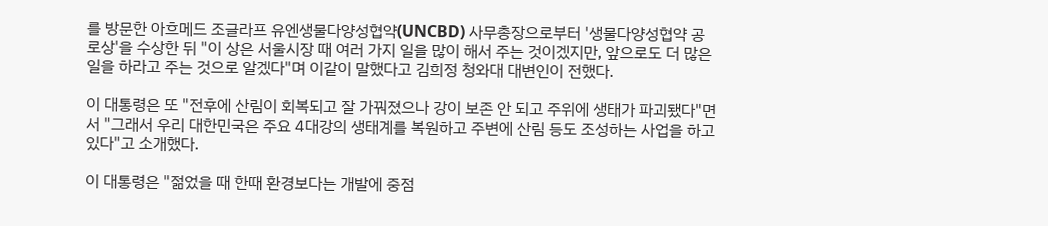를 방문한 아흐메드 조글라프 유엔생물다양성협약(UNCBD) 사무총장으로부터 '생물다양성협약 공로상'을 수상한 뒤 "이 상은 서울시장 때 여러 가지 일을 많이 해서 주는 것이겠지만, 앞으로도 더 많은 일을 하라고 주는 것으로 알겠다"며 이같이 말했다고 김희정 청와대 대변인이 전했다.

이 대통령은 또 "전후에 산림이 회복되고 잘 가꿔졌으나 강이 보존 안 되고 주위에 생태가 파괴됐다"면서 "그래서 우리 대한민국은 주요 4대강의 생태계를 복원하고 주변에 산림 등도 조성하는 사업을 하고 있다"고 소개했다.

이 대통령은 "젊었을 때 한때 환경보다는 개발에 중점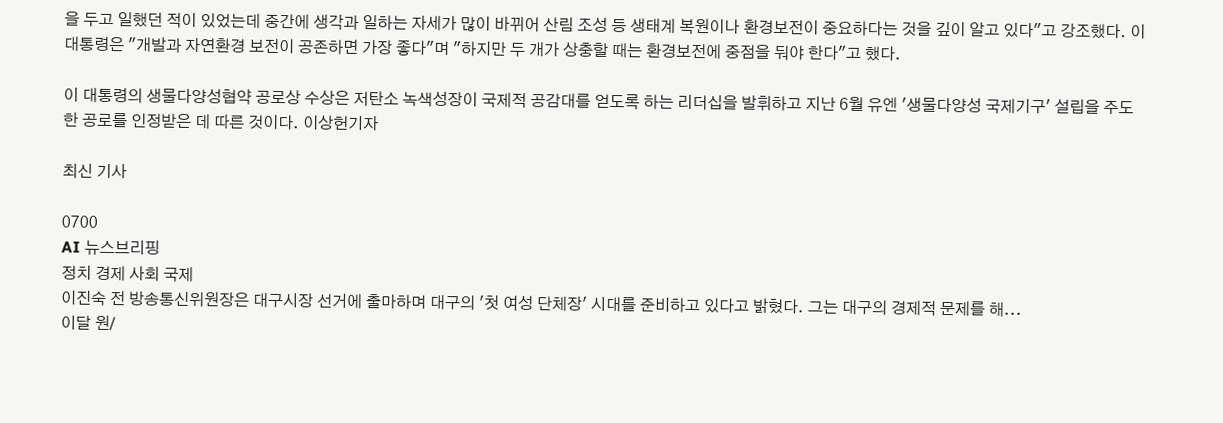을 두고 일했던 적이 있었는데 중간에 생각과 일하는 자세가 많이 바뀌어 산림 조성 등 생태계 복원이나 환경보전이 중요하다는 것을 깊이 알고 있다"고 강조했다. 이 대통령은 "개발과 자연환경 보전이 공존하면 가장 좋다"며 "하지만 두 개가 상충할 때는 환경보전에 중점을 둬야 한다"고 했다.

이 대통령의 생물다양성협약 공로상 수상은 저탄소 녹색성장이 국제적 공감대를 얻도록 하는 리더십을 발휘하고 지난 6월 유엔 '생물다양성 국제기구' 설립을 주도한 공로를 인정받은 데 따른 것이다. 이상헌기자

최신 기사

0700
AI 뉴스브리핑
정치 경제 사회 국제
이진숙 전 방송통신위원장은 대구시장 선거에 출마하며 대구의 '첫 여성 단체장' 시대를 준비하고 있다고 밝혔다. 그는 대구의 경제적 문제를 해...
이달 원/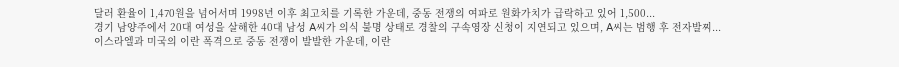달러 환율이 1,470원을 넘어서며 1998년 이후 최고치를 기록한 가운데, 중동 전쟁의 여파로 원화가치가 급락하고 있어 1,500...
경기 남양주에서 20대 여성을 살해한 40대 남성 A씨가 의식 불명 상태로 경찰의 구속영장 신청이 지연되고 있으며, A씨는 범행 후 전자발찌...
이스라엘과 미국의 이란 폭격으로 중동 전쟁이 발발한 가운데, 이란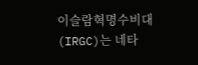이슬람혁명수비대(IRGC)는 네타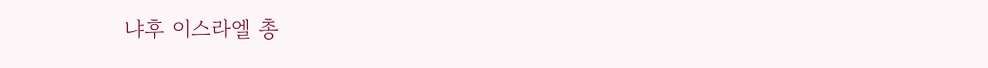냐후 이스라엘 총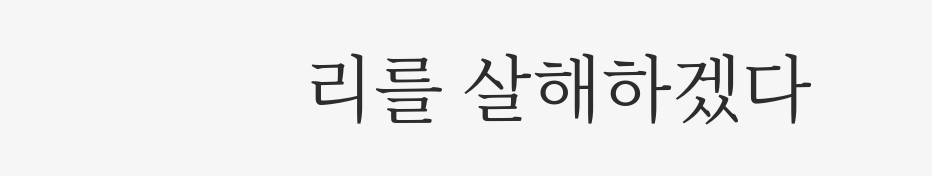리를 살해하겠다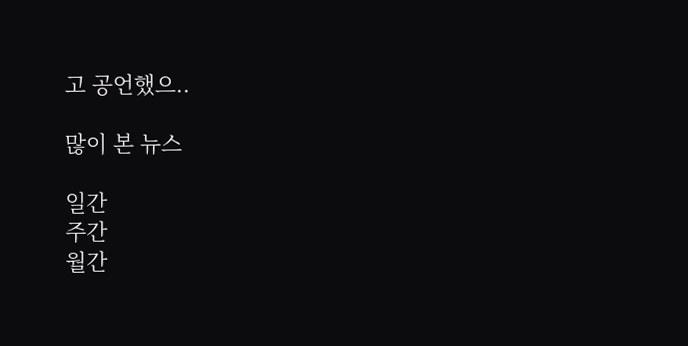고 공언했으..

많이 본 뉴스

일간
주간
월간